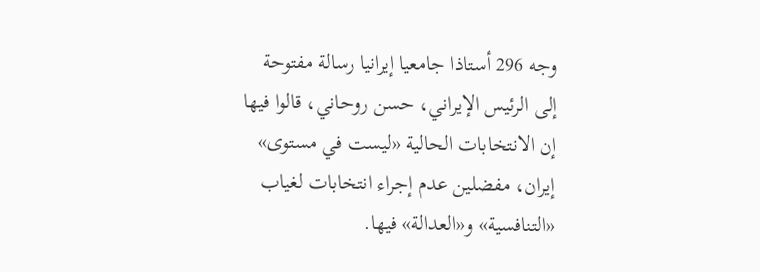وجه 296 أستاذا جامعيا إيرانيا رسالة مفتوحة إلى الرئيس الإيراني، حسن روحاني، قالوا فيها إن الانتخابات الحالية «ليست في مستوى» إيران، مفضلين عدم إجراء انتخابات لغياب «التنافسية» و«العدالة» فيها.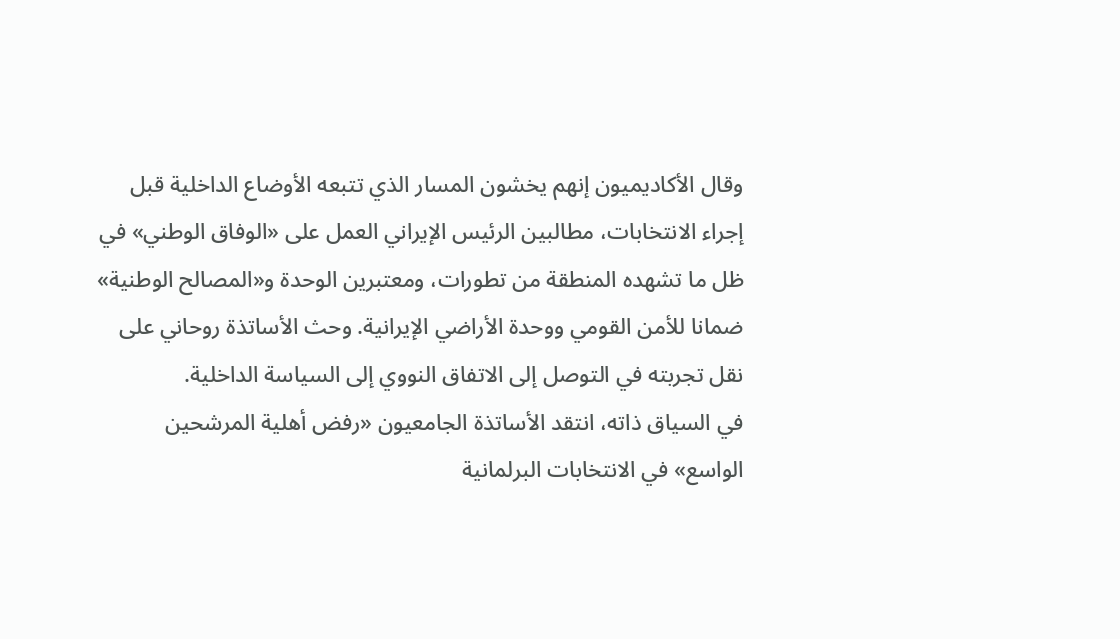وقال الأكاديميون إنهم يخشون المسار الذي تتبعه الأوضاع الداخلية قبل إجراء الانتخابات، مطالبين الرئيس الإيراني العمل على «الوفاق الوطني» في ظل ما تشهده المنطقة من تطورات، ومعتبرين الوحدة و«المصالح الوطنية» ضمانا للأمن القومي ووحدة الأراضي الإيرانية. وحث الأساتذة روحاني على نقل تجربته في التوصل إلى الاتفاق النووي إلى السياسة الداخلية.
في السياق ذاته، انتقد الأساتذة الجامعيون «رفض أهلية المرشحين الواسع» في الانتخابات البرلمانية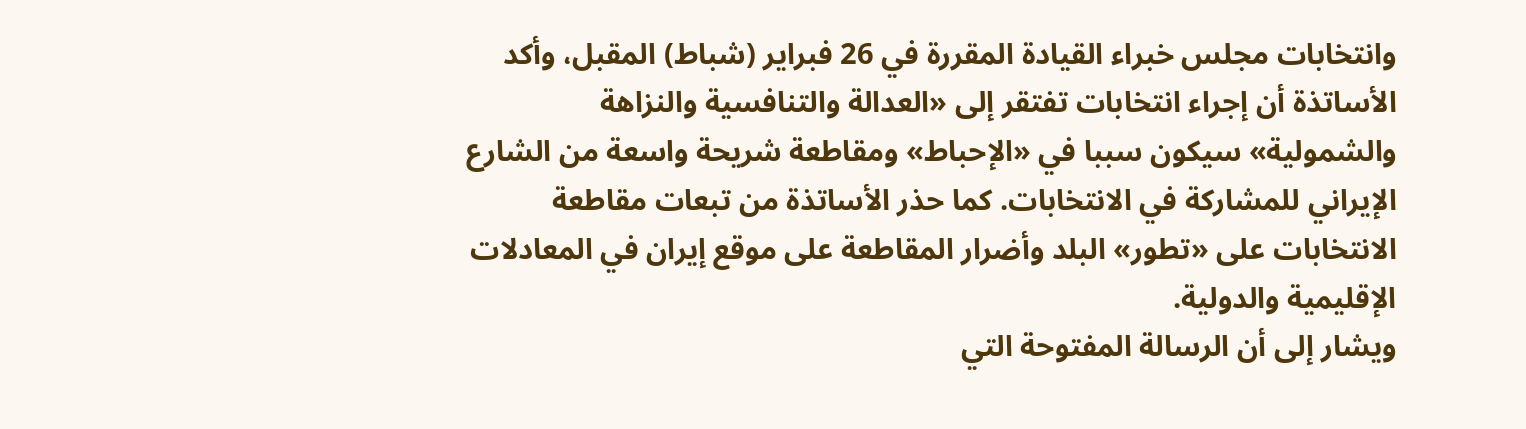وانتخابات مجلس خبراء القيادة المقررة في 26 فبراير (شباط) المقبل، وأكد الأساتذة أن إجراء انتخابات تفتقر إلى «العدالة والتنافسية والنزاهة والشمولية» سيكون سببا في «الإحباط» ومقاطعة شريحة واسعة من الشارع الإيراني للمشاركة في الانتخابات. كما حذر الأساتذة من تبعات مقاطعة الانتخابات على «تطور» البلد وأضرار المقاطعة على موقع إيران في المعادلات الإقليمية والدولية.
ويشار إلى أن الرسالة المفتوحة التي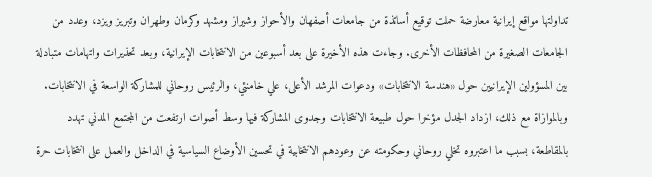تداولتها مواقع إيرانية معارضة حملت توقيع أساتذة من جامعات أصفهان والأحواز وشيراز ومشهد وكرمان وطهران وتبريز ويزد، وعدد من الجامعات الصغيرة من المحافظات الأخرى. وجاءت هذه الأخيرة على بعد أسبوعين من الانتخابات الإيرانية، وبعد تحذيرات واتهامات متبادلة بين المسؤولين الإيرانيين حول «هندسة الانتخابات» ودعوات المرشد الأعلى، علي خامنئي، والرئيس روحاني للمشاركة الواسعة في الانتخابات. وبالموازاة مع ذلك، ازداد الجدل مؤخرا حول طبيعة الانتخابات وجدوى المشاركة فيها وسط أصوات ارتفعت من المجتمع المدني تهدد بالمقاطعة، بسبب ما اعتبروه تخلي روحاني وحكومته عن وعودهم الانتخابية في تحسين الأوضاع السياسية في الداخل والعمل على انتخابات حرة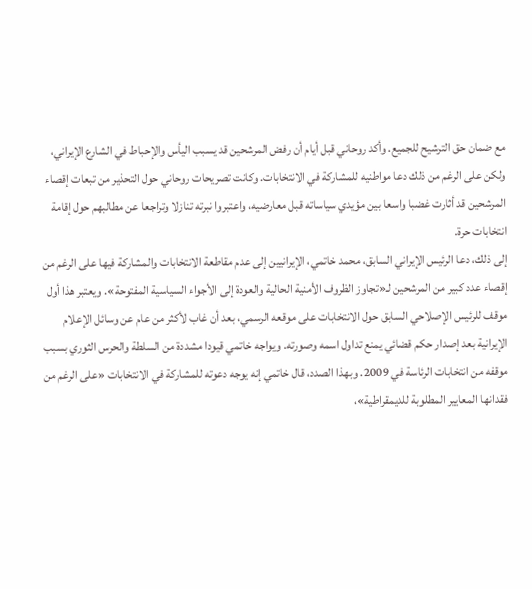مع ضمان حق الترشيح للجميع. وأكد روحاني قبل أيام أن رفض المرشحين قد يسبب اليأس والإحباط في الشارع الإيراني، ولكن على الرغم من ذلك دعا مواطنيه للمشاركة في الانتخابات. وكانت تصريحات روحاني حول التحذير من تبعات إقصاء المرشحين قد أثارت غضبا واسعا بين مؤيدي سياساته قبل معارضيه، واعتبروا نبرته تنازلا وتراجعا عن مطالبهم حول إقامة انتخابات حرة.
إلى ذلك، دعا الرئيس الإيراني السابق، محمد خاتمي، الإيرانيين إلى عدم مقاطعة الانتخابات والمشاركة فيها على الرغم من إقصاء عدد كبير من المرشحين لـ«تجاوز الظروف الأمنية الحالية والعودة إلى الأجواء السياسية المفتوحة». ويعتبر هذا أول موقف للرئيس الإصلاحي السابق حول الانتخابات على موقعه الرسمي، بعد أن غاب لأكثر من عام عن وسائل الإعلام الإيرانية بعد إصدار حكم قضائي يمنع تداول اسمه وصورته. ويواجه خاتمي قيودا مشددة من السلطة والحرس الثوري بسبب موقفه من انتخابات الرئاسة في 2009. وبهذا الصدد، قال خاتمي إنه يوجه دعوته للمشاركة في الانتخابات «على الرغم من فقدانها المعايير المطلوبة للديمقراطية»،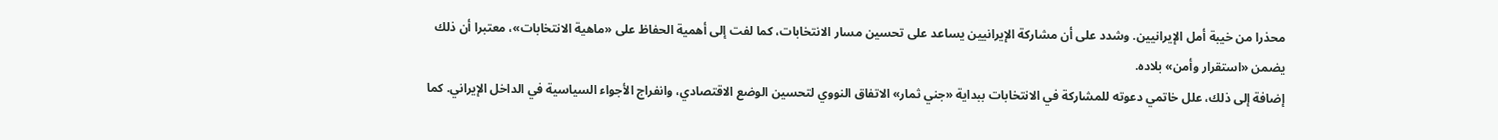محذرا من خيبة أمل الإيرانيين. وشدد على أن مشاركة الإيرانيين يساعد على تحسين مسار الانتخابات، كما لفت إلى أهمية الحفاظ على «ماهية الانتخابات»، معتبرا أن ذلك يضمن «استقرار وأمن» بلاده.
إضافة إلى ذلك، علل خاتمي دعوته للمشاركة في الانتخابات ببداية «جني ثمار» الاتفاق النووي لتحسين الوضع الاقتصادي، وانفراج الأجواء السياسية في الداخل الإيراني. كما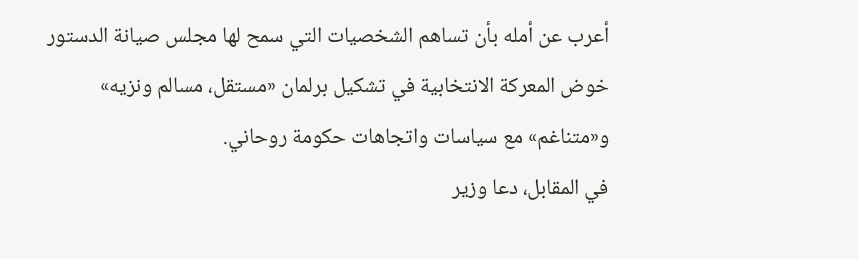أعرب عن أمله بأن تساهم الشخصيات التي سمح لها مجلس صيانة الدستور خوض المعركة الانتخابية في تشكيل برلمان «مستقل، مسالم ونزيه» و«متناغم» مع سياسات واتجاهات حكومة روحاني.
في المقابل، دعا وزير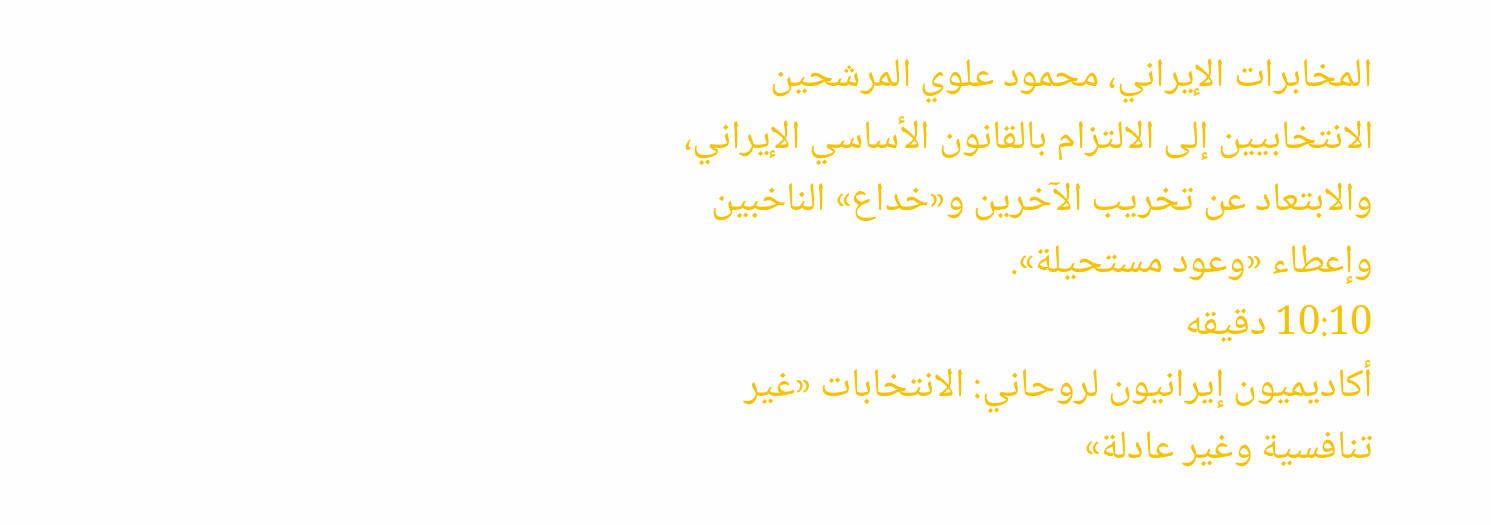المخابرات الإيراني، محمود علوي المرشحين الانتخابيين إلى الالتزام بالقانون الأساسي الإيراني، والابتعاد عن تخريب الآخرين و«خداع» الناخبين وإعطاء «وعود مستحيلة».
10:10 دقيقه
أكاديميون إيرانيون لروحاني: الانتخابات «غير تنافسية وغير عادلة»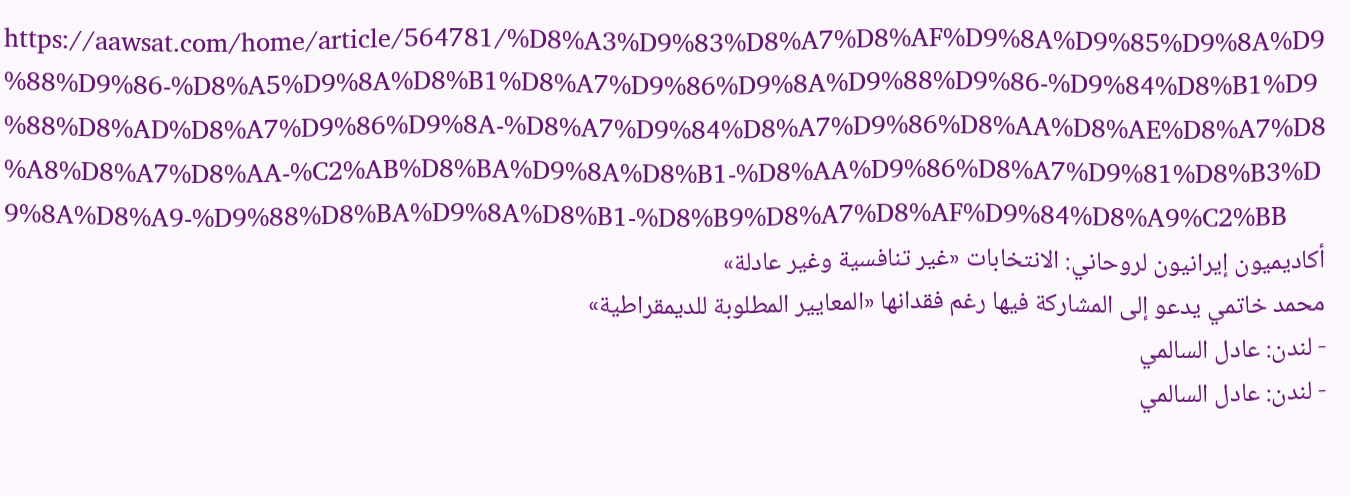https://aawsat.com/home/article/564781/%D8%A3%D9%83%D8%A7%D8%AF%D9%8A%D9%85%D9%8A%D9%88%D9%86-%D8%A5%D9%8A%D8%B1%D8%A7%D9%86%D9%8A%D9%88%D9%86-%D9%84%D8%B1%D9%88%D8%AD%D8%A7%D9%86%D9%8A-%D8%A7%D9%84%D8%A7%D9%86%D8%AA%D8%AE%D8%A7%D8%A8%D8%A7%D8%AA-%C2%AB%D8%BA%D9%8A%D8%B1-%D8%AA%D9%86%D8%A7%D9%81%D8%B3%D9%8A%D8%A9-%D9%88%D8%BA%D9%8A%D8%B1-%D8%B9%D8%A7%D8%AF%D9%84%D8%A9%C2%BB
أكاديميون إيرانيون لروحاني: الانتخابات «غير تنافسية وغير عادلة»
محمد خاتمي يدعو إلى المشاركة فيها رغم فقدانها «المعايير المطلوبة للديمقراطية»
- لندن: عادل السالمي
- لندن: عادل السالمي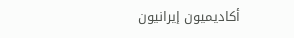أكاديميون إيرانيون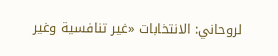لروحاني: الانتخابات «غير تنافسية وغير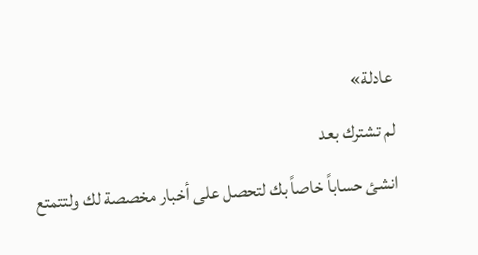عادلة»
لم تشترك بعد
انشئ حساباً خاصاً بك لتحصل على أخبار مخصصة لك ولتتمتع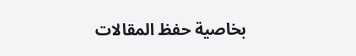بخاصية حفظ المقالات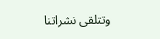وتتلقى نشراتنا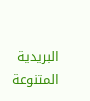البريدية المتنوعة